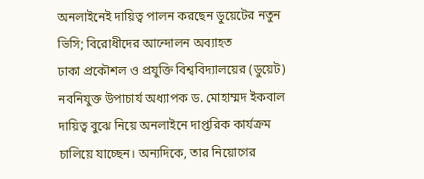অনলাইনেই দায়িত্ব পালন করছেন ডুয়েটের নতুন ভিসি; বিরোধীদের আন্দোলন অব্যাহত
ঢাকা প্রকৌশল ও প্রযুক্তি বিশ্ববিদ্যালয়ের (ডুয়েট) নবনিযুক্ত উপাচার্য অধ্যাপক ড. মোহাম্মদ ইকবাল দায়িত্ব বুঝে নিয়ে অনলাইনে দাপ্তরিক কার্যক্রম চালিয়ে যাচ্ছেন। অন্যদিকে, তার নিয়োগের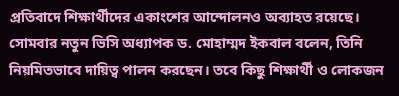প্রতিবাদে শিক্ষার্থীদের একাংশের আন্দোলনও অব্যাহত রয়েছে।
সোমবার নতুন ভিসি অধ্যাপক ড. মোহাম্মদ ইকবাল বলেন, তিনি নিয়মিতভাবে দায়িত্ব পালন করছেন। তবে কিছু শিক্ষার্থী ও লোকজন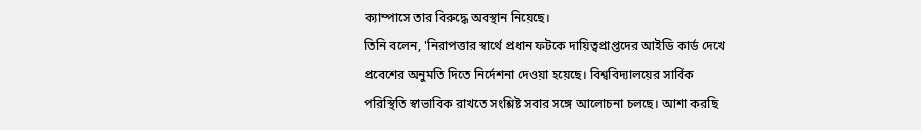ক্যাম্পাসে তার বিরুদ্ধে অবস্থান নিয়েছে।
তিনি বলেন, 'নিরাপত্তার স্বার্থে প্রধান ফটকে দায়িত্বপ্রাপ্তদের আইডি কার্ড দেখে প্রবেশের অনুমতি দিতে নির্দেশনা দেওয়া হয়েছে। বিশ্ববিদ্যালয়ের সার্বিক পরিস্থিতি স্বাভাবিক রাখতে সংশ্লিষ্ট সবার সঙ্গে আলোচনা চলছে। আশা করছি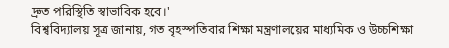দ্রুত পরিস্থিতি স্বাভাবিক হবে।'
বিশ্ববিদ্যালয় সূত্র জানায়, গত বৃহস্পতিবার শিক্ষা মন্ত্রণালয়ের মাধ্যমিক ও উচ্চশিক্ষা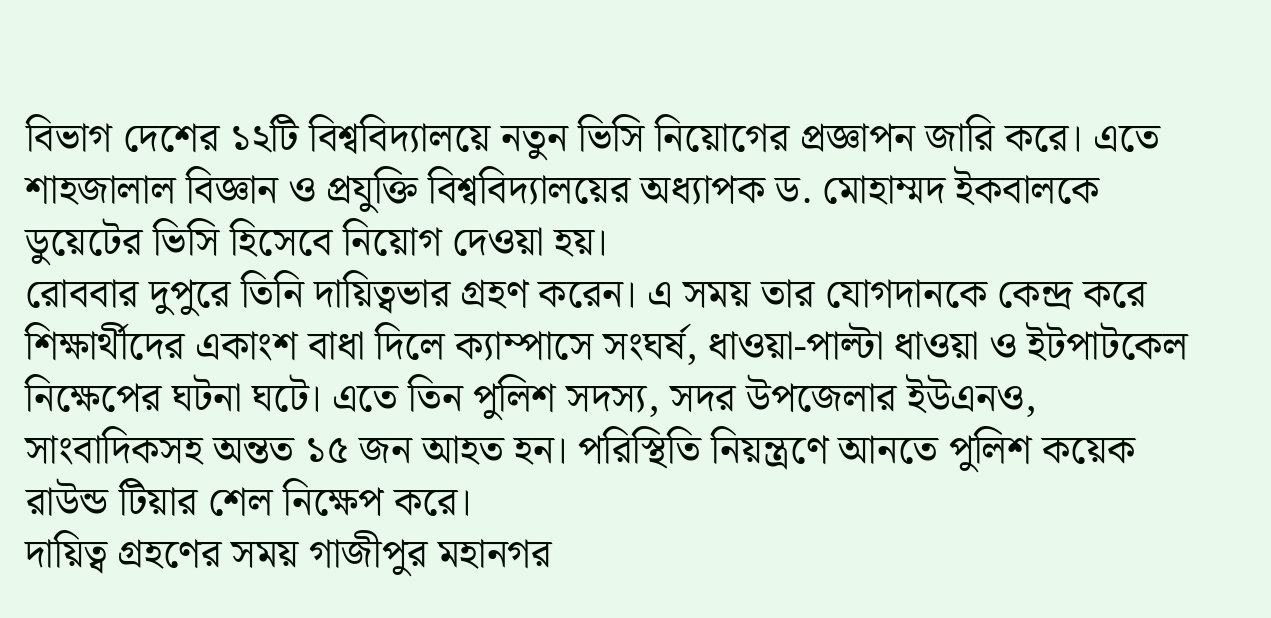বিভাগ দেশের ১২টি বিশ্ববিদ্যালয়ে নতুন ভিসি নিয়োগের প্রজ্ঞাপন জারি করে। এতে শাহজালাল বিজ্ঞান ও প্রযুক্তি বিশ্ববিদ্যালয়ের অধ্যাপক ড. মোহাম্মদ ইকবালকে ডুয়েটের ভিসি হিসেবে নিয়োগ দেওয়া হয়।
রোববার দুপুরে তিনি দায়িত্বভার গ্রহণ করেন। এ সময় তার যোগদানকে কেন্দ্র করে শিক্ষার্থীদের একাংশ বাধা দিলে ক্যাম্পাসে সংঘর্ষ, ধাওয়া-পাল্টা ধাওয়া ও ইটপাটকেল নিক্ষেপের ঘটনা ঘটে। এতে তিন পুলিশ সদস্য, সদর উপজেলার ইউএনও, সাংবাদিকসহ অন্তত ১৫ জন আহত হন। পরিস্থিতি নিয়ন্ত্রণে আনতে পুলিশ কয়েক রাউন্ড টিয়ার শেল নিক্ষেপ করে।
দায়িত্ব গ্রহণের সময় গাজীপুর মহানগর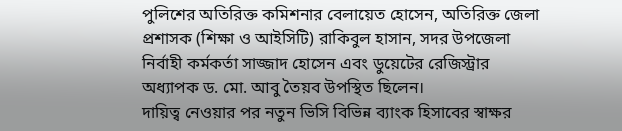পুলিশের অতিরিক্ত কমিশনার বেলায়েত হোসেন, অতিরিক্ত জেলা প্রশাসক (শিক্ষা ও আইসিটি) রাকিবুল হাসান, সদর উপজেলা নির্বাহী কর্মকর্তা সাজ্জাদ হোসেন এবং ডুয়েটের রেজিস্ট্রার অধ্যাপক ড. মো. আবু তৈয়ব উপস্থিত ছিলেন।
দায়িত্ব নেওয়ার পর নতুন ভিসি বিভিন্ন ব্যাংক হিসাবের স্বাক্ষর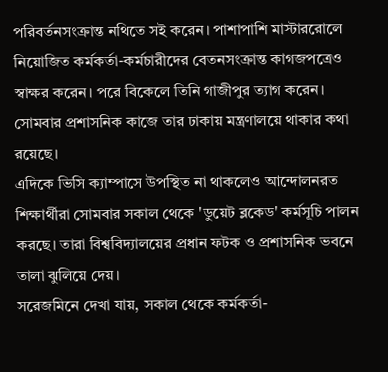পরিবর্তনসংক্রান্ত নথিতে সই করেন। পাশাপাশি মাস্টাররোলে নিয়োজিত কর্মকর্তা-কর্মচারীদের বেতনসংক্রান্ত কাগজপত্রেও স্বাক্ষর করেন। পরে বিকেলে তিনি গাজীপুর ত্যাগ করেন। সোমবার প্রশাসনিক কাজে তার ঢাকায় মন্ত্রণালয়ে থাকার কথা রয়েছে।
এদিকে ভিসি ক্যাম্পাসে উপস্থিত না থাকলেও আন্দোলনরত শিক্ষার্থীরা সোমবার সকাল থেকে 'ডুয়েট ব্লকেড' কর্মসূচি পালন করছে। তারা বিশ্ববিদ্যালয়ের প্রধান ফটক ও প্রশাসনিক ভবনে তালা ঝুলিয়ে দেয়।
সরেজমিনে দেখা যায়, সকাল থেকে কর্মকর্তা-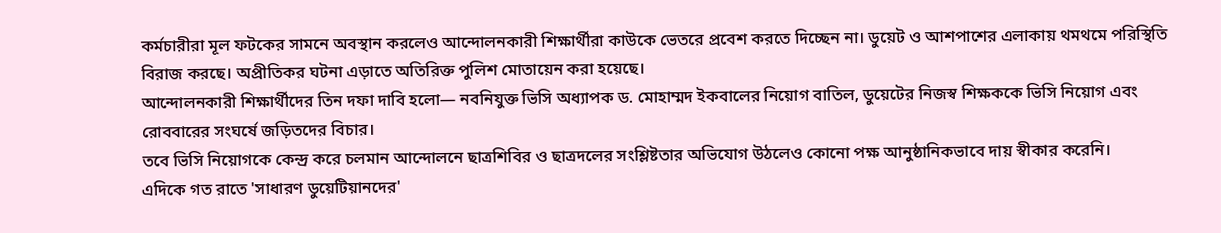কর্মচারীরা মূল ফটকের সামনে অবস্থান করলেও আন্দোলনকারী শিক্ষার্থীরা কাউকে ভেতরে প্রবেশ করতে দিচ্ছেন না। ডুয়েট ও আশপাশের এলাকায় থমথমে পরিস্থিতি বিরাজ করছে। অপ্রীতিকর ঘটনা এড়াতে অতিরিক্ত পুলিশ মোতায়েন করা হয়েছে।
আন্দোলনকারী শিক্ষার্থীদের তিন দফা দাবি হলো— নবনিযুক্ত ভিসি অধ্যাপক ড. মোহাম্মদ ইকবালের নিয়োগ বাতিল, ডুয়েটের নিজস্ব শিক্ষককে ভিসি নিয়োগ এবং রোববারের সংঘর্ষে জড়িতদের বিচার।
তবে ভিসি নিয়োগকে কেন্দ্র করে চলমান আন্দোলনে ছাত্রশিবির ও ছাত্রদলের সংশ্লিষ্টতার অভিযোগ উঠলেও কোনো পক্ষ আনুষ্ঠানিকভাবে দায় স্বীকার করেনি।
এদিকে গত রাতে 'সাধারণ ডুয়েটিয়ানদের'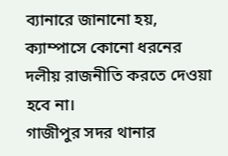ব্যানারে জানানো হয়, ক্যাম্পাসে কোনো ধরনের দলীয় রাজনীতি করতে দেওয়া হবে না।
গাজীপুর সদর থানার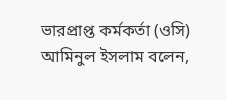ভারপ্রাপ্ত কর্মকর্তা (ওসি) আমিনুল ইসলাম বলেন,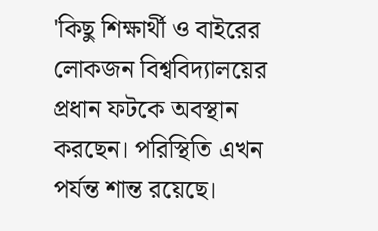'কিছু শিক্ষার্থী ও বাইরের লোকজন বিশ্ববিদ্যালয়ের প্রধান ফটকে অবস্থান করছেন। পরিস্থিতি এখন পর্যন্ত শান্ত রয়েছে।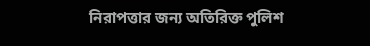নিরাপত্তার জন্য অতিরিক্ত পুলিশ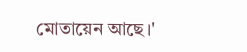মোতায়েন আছে।'